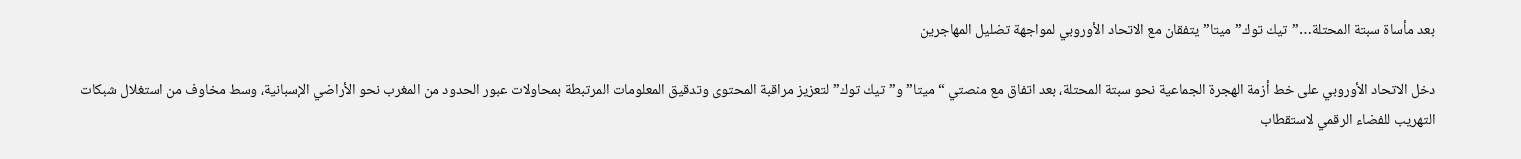بعد مأساة سبتة المحتلة…”تيك توك”ميتا” يتفقان مع الاتحاد الأوروبي لمواجهة تضليل المهاجرين

دخل الاتحاد الأوروبي على خط أزمة الهجرة الجماعية نحو سبتة المحتلة، بعد اتفاق مع منصتي “ميتا” و”تيك توك” لتعزيز مراقبة المحتوى وتدقيق المعلومات المرتبطة بمحاولات عبور الحدود من المغرب نحو الأراضي الإسبانية، وسط مخاوف من استغلال شبكات التهريب للفضاء الرقمي لاستقطاب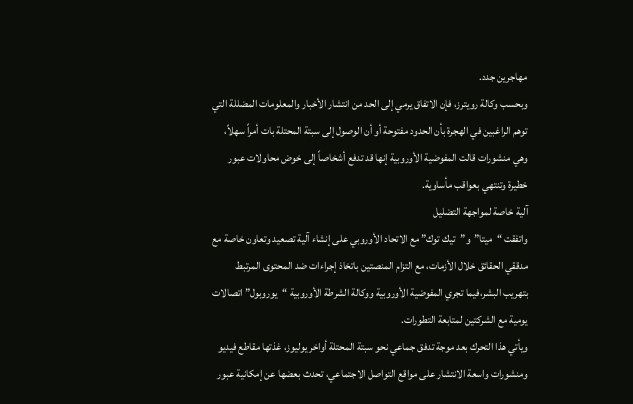مهاجرين جدد.
وبحسب وكالة رويترز، فإن الاتفاق يرمي إلى الحد من انتشار الأخبار والمعلومات المضللة التي توهم الراغبين في الهجرة بأن الحدود مفتوحة أو أن الوصول إلى سبتة المحتلة بات أمراً سهلاً، وهي منشورات قالت المفوضية الأوروبية إنها قد تدفع أشخاصاً إلى خوض محاولات عبور خطيرة وتنتهي بعواقب مأساوية.
آلية خاصة لمواجهة التضليل
واتفقت “ميتا”و”تيك توك” مع الاتحاد الأوروبي على إنشاء آلية تصعيد وتعاون خاصة مع مدققي الحقائق خلال الأزمات، مع التزام المنصتين باتخاذ إجراءات ضد المحتوى المرتبط بتهريب البشر،فيما تجري المفوضية الأوروبية ووكالة الشرطة الأوروبية “يوروبول” اتصالات يومية مع الشركتين لمتابعة التطورات.
ويأتي هذا التحرك بعد موجة تدفق جماعي نحو سبتة المحتلة أواخر يوليوز، غذتها مقاطع فيديو ومنشورات واسعة الانتشار على مواقع التواصل الاجتماعي، تحدث بعضها عن إمكانية عبور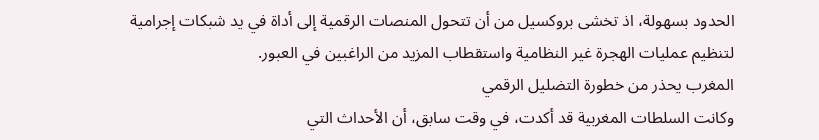الحدود بسهولة، اذ تخشى بروكسيل من أن تتحول المنصات الرقمية إلى أداة في يد شبكات إجرامية لتنظيم عمليات الهجرة غير النظامية واستقطاب المزيد من الراغبين في العبور.
المغرب يحذر من خطورة التضليل الرقمي
وكانت السلطات المغربية قد أكدت، في وقت سابق، أن الأحداث التي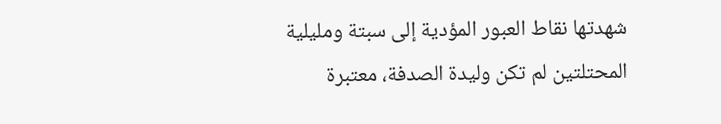شهدتها نقاط العبور المؤدية إلى سبتة ومليلية المحتلتين لم تكن وليدة الصدفة، معتبرة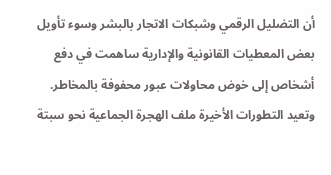أن التضليل الرقمي وشبكات الاتجار بالبشر وسوء تأويل بعض المعطيات القانونية والإدارية ساهمت في دفع أشخاص إلى خوض محاولات عبور محفوفة بالمخاطر.
وتعيد التطورات الأخيرة ملف الهجرة الجماعية نحو سبتة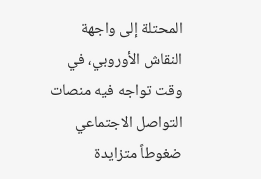المحتلة إلى واجهة النقاش الأوروبي، في وقت تواجه فيه منصات التواصل الاجتماعي ضغوطاً متزايدة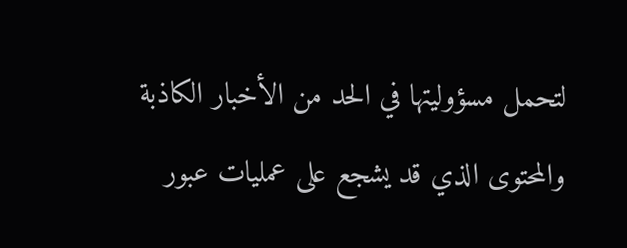لتحمل مسؤوليتها في الحد من الأخبار الكاذبة والمحتوى الذي قد يشجع على عمليات عبور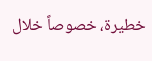خطيرة، خصوصاً خلال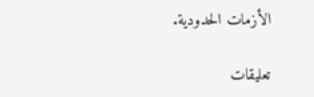الأزمات الحدودية.

تعليقات